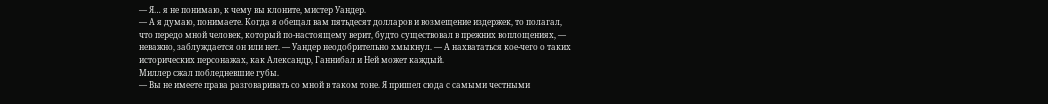— Я… я не понимаю, к чему вы клоните, мистер Уандер.
— А я думаю, понимаете. Когда я обещал вам пятьдесят долларов и возмещение издержек, то полагал, что передо мной человек, который по-настоящему верит, будто существовал в прежних воплощениях, — неважно, заблуждается он или нет. — Уандер неодобрительно хмыкнул. — А нахвататься кое-чего о таких исторических персонажах, как Александр, Ганнибал и Ней может каждый.
Миллер сжал побледневшие губы.
— Вы не имеете права разговаривать со мной в таком тоне. Я пришел сюда с самыми честными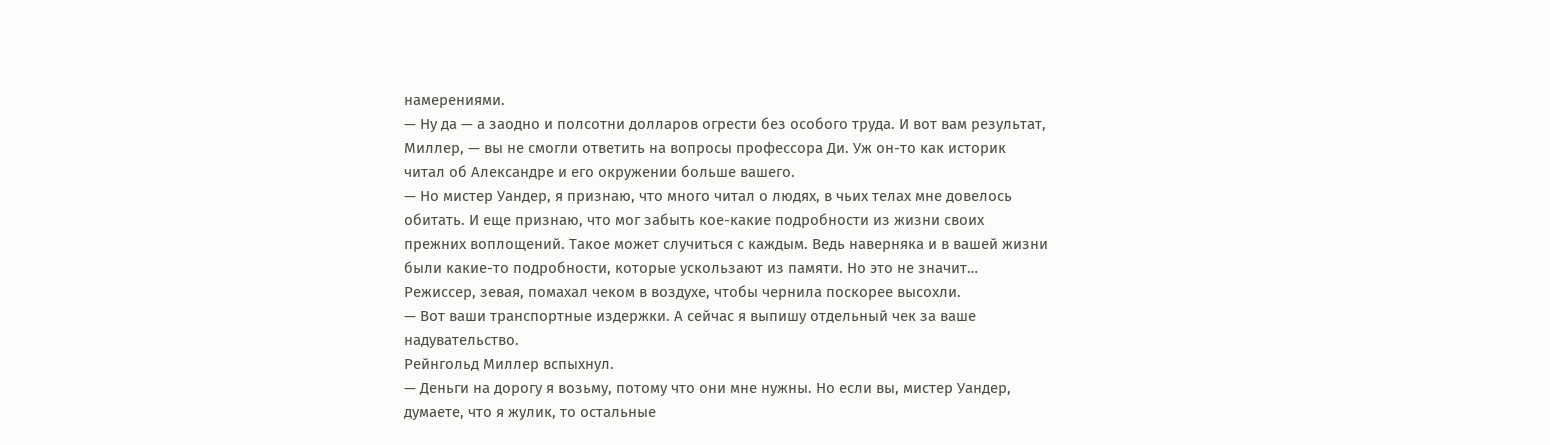намерениями.
— Ну да — а заодно и полсотни долларов огрести без особого труда. И вот вам результат, Миллер, — вы не смогли ответить на вопросы профессора Ди. Уж он-то как историк читал об Александре и его окружении больше вашего.
— Но мистер Уандер, я признаю, что много читал о людях, в чьих телах мне довелось обитать. И еще признаю, что мог забыть кое-какие подробности из жизни своих прежних воплощений. Такое может случиться с каждым. Ведь наверняка и в вашей жизни были какие-то подробности, которые ускользают из памяти. Но это не значит…
Режиссер, зевая, помахал чеком в воздухе, чтобы чернила поскорее высохли.
— Вот ваши транспортные издержки. А сейчас я выпишу отдельный чек за ваше надувательство.
Рейнгольд Миллер вспыхнул.
— Деньги на дорогу я возьму, потому что они мне нужны. Но если вы, мистер Уандер, думаете, что я жулик, то остальные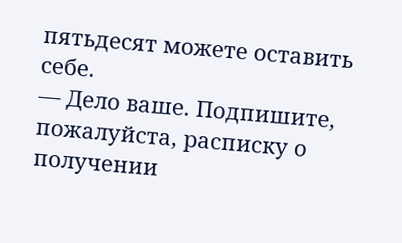пятьдесят можете оставить себе.
— Дело ваше. Подпишите, пожалуйста, расписку о получении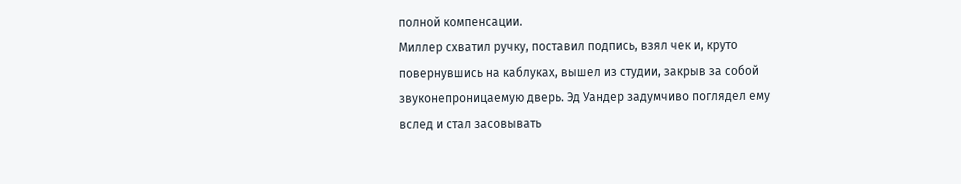полной компенсации.
Миллер схватил ручку, поставил подпись, взял чек и, круто повернувшись на каблуках, вышел из студии, закрыв за собой звуконепроницаемую дверь. Эд Уандер задумчиво поглядел ему вслед и стал засовывать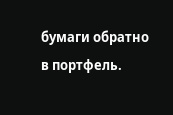бумаги обратно в портфель.